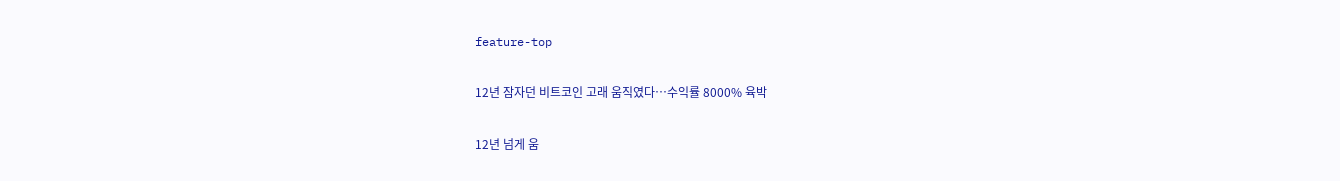feature-top

12년 잠자던 비트코인 고래 움직였다…수익률 8000% 육박

12년 넘게 움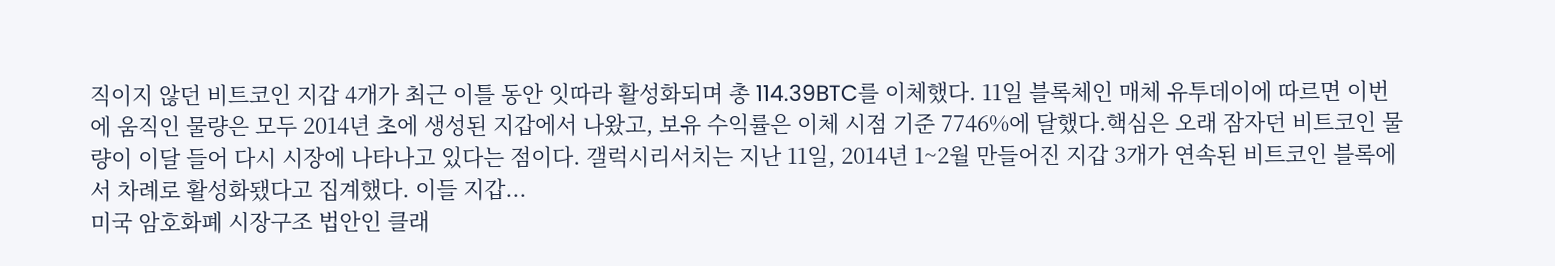직이지 않던 비트코인 지갑 4개가 최근 이틀 동안 잇따라 활성화되며 총 114.39BTC를 이체했다. 11일 블록체인 매체 유투데이에 따르면 이번에 움직인 물량은 모두 2014년 초에 생성된 지갑에서 나왔고, 보유 수익률은 이체 시점 기준 7746%에 달했다.핵심은 오래 잠자던 비트코인 물량이 이달 들어 다시 시장에 나타나고 있다는 점이다. 갤럭시리서치는 지난 11일, 2014년 1~2월 만들어진 지갑 3개가 연속된 비트코인 블록에서 차례로 활성화됐다고 집계했다. 이들 지갑...
미국 암호화폐 시장구조 법안인 클래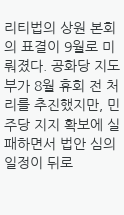리티법의 상원 본회의 표결이 9월로 미뤄졌다. 공화당 지도부가 8월 휴회 전 처리를 추진했지만, 민주당 지지 확보에 실패하면서 법안 심의 일정이 뒤로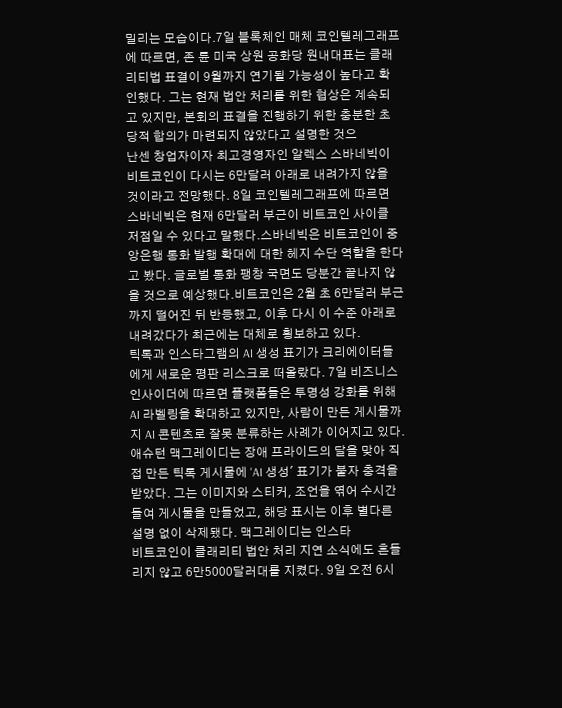밀리는 모습이다.7일 블록체인 매체 코인텔레그래프에 따르면, 존 튠 미국 상원 공화당 원내대표는 클래리티법 표결이 9월까지 연기될 가능성이 높다고 확인했다. 그는 현재 법안 처리를 위한 협상은 계속되고 있지만, 본회의 표결을 진행하기 위한 충분한 초당적 합의가 마련되지 않았다고 설명한 것으
난센 창업자이자 최고경영자인 알렉스 스바네빅이 비트코인이 다시는 6만달러 아래로 내려가지 않을 것이라고 전망했다. 8일 코인텔레그래프에 따르면 스바네빅은 현재 6만달러 부근이 비트코인 사이클 저점일 수 있다고 말했다.스바네빅은 비트코인이 중앙은행 통화 발행 확대에 대한 헤지 수단 역할을 한다고 봤다. 글로벌 통화 팽창 국면도 당분간 끝나지 않을 것으로 예상했다.비트코인은 2월 초 6만달러 부근까지 떨어진 뒤 반등했고, 이후 다시 이 수준 아래로 내려갔다가 최근에는 대체로 횡보하고 있다.
틱톡과 인스타그램의 AI 생성 표기가 크리에이터들에게 새로운 평판 리스크로 떠올랐다. 7일 비즈니스인사이더에 따르면 플랫폼들은 투명성 강화를 위해 AI 라벨링을 확대하고 있지만, 사람이 만든 게시물까지 AI 콘텐츠로 잘못 분류하는 사례가 이어지고 있다.애슈턴 맥그레이디는 장애 프라이드의 달을 맞아 직접 만든 틱톡 게시물에 'AI 생성' 표기가 붙자 충격을 받았다. 그는 이미지와 스티커, 조언을 엮어 수시간 들여 게시물을 만들었고, 해당 표시는 이후 별다른 설명 없이 삭제됐다. 맥그레이디는 인스타
비트코인이 클래리티 법안 처리 지연 소식에도 흔들리지 않고 6만5000달러대를 지켰다. 9일 오전 6시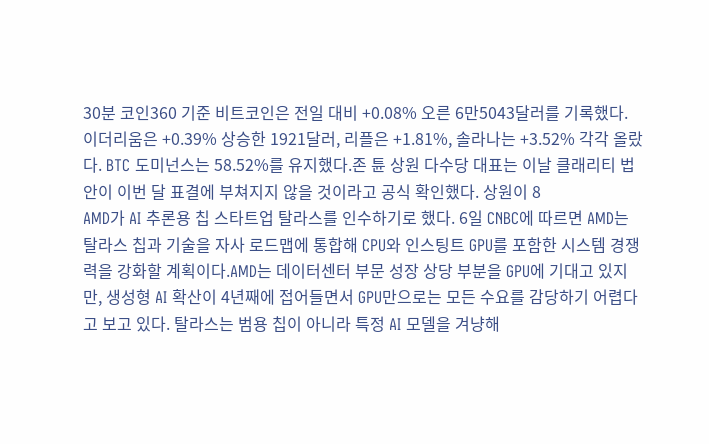30분 코인360 기준 비트코인은 전일 대비 +0.08% 오른 6만5043달러를 기록했다. 이더리움은 +0.39% 상승한 1921달러, 리플은 +1.81%, 솔라나는 +3.52% 각각 올랐다. BTC 도미넌스는 58.52%를 유지했다.존 튠 상원 다수당 대표는 이날 클래리티 법안이 이번 달 표결에 부쳐지지 않을 것이라고 공식 확인했다. 상원이 8
AMD가 AI 추론용 칩 스타트업 탈라스를 인수하기로 했다. 6일 CNBC에 따르면 AMD는 탈라스 칩과 기술을 자사 로드맵에 통합해 CPU와 인스팅트 GPU를 포함한 시스템 경쟁력을 강화할 계획이다.AMD는 데이터센터 부문 성장 상당 부분을 GPU에 기대고 있지만, 생성형 AI 확산이 4년째에 접어들면서 GPU만으로는 모든 수요를 감당하기 어렵다고 보고 있다. 탈라스는 범용 칩이 아니라 특정 AI 모델을 겨냥해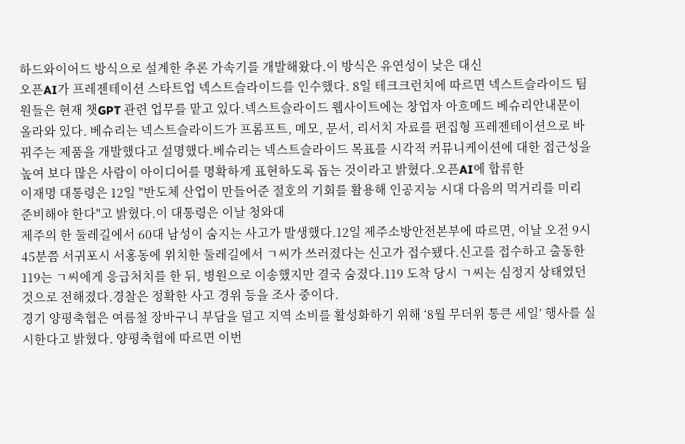하드와이어드 방식으로 설계한 추론 가속기를 개발해왔다.이 방식은 유연성이 낮은 대신
오픈AI가 프레젠테이션 스타트업 넥스트슬라이드를 인수했다. 8일 테크크런치에 따르면 넥스트슬라이드 팀원들은 현재 챗GPT 관련 업무를 맡고 있다.넥스트슬라이드 웹사이트에는 창업자 아흐메드 베슈리안내문이 올라와 있다. 베슈리는 넥스트슬라이드가 프롬프트, 메모, 문서, 리서치 자료를 편집형 프레젠테이션으로 바꿔주는 제품을 개발했다고 설명했다.베슈리는 넥스트슬라이드 목표를 시각적 커뮤니케이션에 대한 접근성을 높여 보다 많은 사람이 아이디어를 명확하게 표현하도록 돕는 것이라고 밝혔다.오픈AI에 합류한
이재명 대통령은 12일 "반도체 산업이 만들어준 절호의 기회를 활용해 인공지능 시대 다음의 먹거리를 미리 준비해야 한다"고 밝혔다.이 대통령은 이날 청와대
제주의 한 둘레길에서 60대 남성이 숨지는 사고가 발생했다.12일 제주소방안전본부에 따르면, 이날 오전 9시 45분쯤 서귀포시 서홍동에 위치한 둘레길에서 ㄱ씨가 쓰러졌다는 신고가 접수됐다.신고를 접수하고 출동한 119는 ㄱ씨에게 응급처치를 한 뒤, 병원으로 이송했지만 결국 숨졌다.119 도착 당시 ㄱ씨는 심정지 상태였던 것으로 전해졌다.경찰은 정확한 사고 경위 등을 조사 중이다.
경기 양평축협은 여름철 장바구니 부담을 덜고 지역 소비를 활성화하기 위해 ‘8월 무더위 통큰 세일’ 행사를 실시한다고 밝혔다. 양평축협에 따르면 이번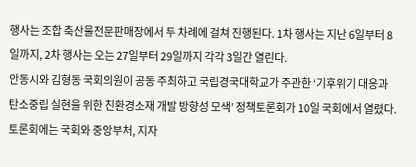행사는 조합 축산물전문판매장에서 두 차례에 걸쳐 진행된다. 1차 행사는 지난 6일부터 8일까지, 2차 행사는 오는 27일부터 29일까지 각각 3일간 열린다.
안동시와 김형동 국회의원이 공동 주최하고 국립경국대학교가 주관한 ‘기후위기 대응과 탄소중립 실현을 위한 친환경소재 개발 방향성 모색’ 정책토론회가 10일 국회에서 열렸다.토론회에는 국회와 중앙부처, 지자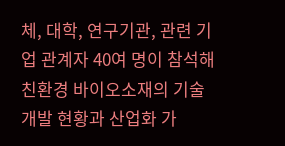체, 대학, 연구기관, 관련 기업 관계자 40여 명이 참석해 친환경 바이오소재의 기술개발 현황과 산업화 가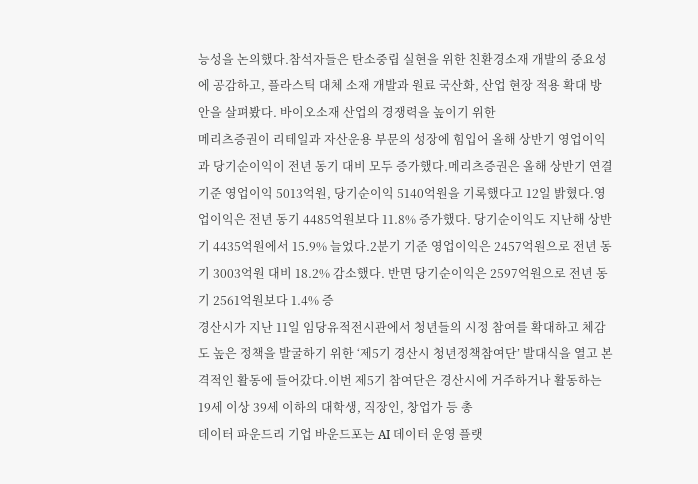능성을 논의했다.참석자들은 탄소중립 실현을 위한 친환경소재 개발의 중요성에 공감하고, 플라스틱 대체 소재 개발과 원료 국산화, 산업 현장 적용 확대 방안을 살펴봤다. 바이오소재 산업의 경쟁력을 높이기 위한
메리츠증권이 리테일과 자산운용 부문의 성장에 힘입어 올해 상반기 영업이익과 당기순이익이 전년 동기 대비 모두 증가했다.메리츠증권은 올해 상반기 연결 기준 영업이익 5013억원, 당기순이익 5140억원을 기록했다고 12일 밝혔다.영업이익은 전년 동기 4485억원보다 11.8% 증가했다. 당기순이익도 지난해 상반기 4435억원에서 15.9% 늘었다.2분기 기준 영업이익은 2457억원으로 전년 동기 3003억원 대비 18.2% 감소했다. 반면 당기순이익은 2597억원으로 전년 동기 2561억원보다 1.4% 증
경산시가 지난 11일 임당유적전시관에서 청년들의 시정 참여를 확대하고 체감도 높은 정책을 발굴하기 위한 ‘제5기 경산시 청년정책참여단’ 발대식을 열고 본격적인 활동에 들어갔다.이번 제5기 참여단은 경산시에 거주하거나 활동하는 19세 이상 39세 이하의 대학생, 직장인, 창업가 등 총
데이터 파운드리 기업 바운드포는 AI 데이터 운영 플랫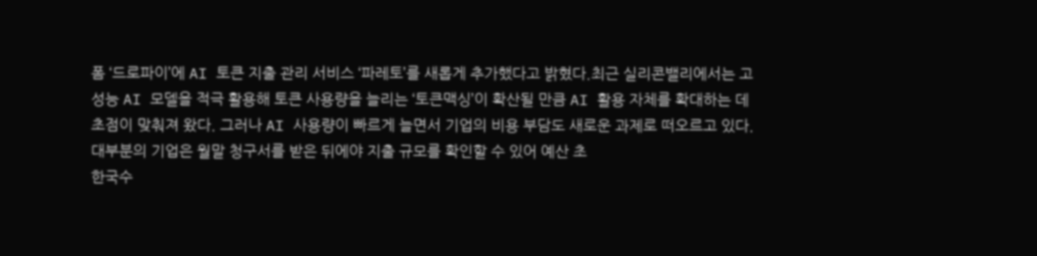폼 ‘드로파이’에 AI 토큰 지출 관리 서비스 ‘파레토’를 새롭게 추가했다고 밝혔다.최근 실리콘밸리에서는 고성능 AI 모델을 적극 활용해 토큰 사용량을 늘리는 ‘토큰맥싱’이 확산될 만큼 AI 활용 자체를 확대하는 데 초점이 맞춰져 왔다. 그러나 AI 사용량이 빠르게 늘면서 기업의 비용 부담도 새로운 과제로 떠오르고 있다. 대부분의 기업은 월말 청구서를 받은 뒤에야 지출 규모를 확인할 수 있어 예산 초
한국수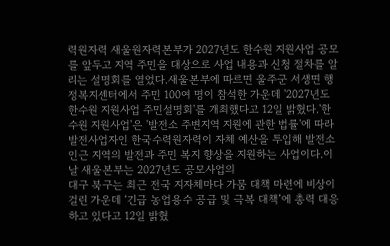력원자력 새울원자력본부가 2027년도 한수원 지원사업 공모를 앞두고 지역 주민을 대상으로 사업 내용과 신청 절차를 알리는 설명회를 열었다.새울본부에 따르면 울주군 서생면 행정복지센터에서 주민 100여 명이 참석한 가운데 '2027년도 한수원 지원사업 주민설명회'를 개최했다고 12일 밝혔다.'한수원 지원사업'은 '발전소 주변지역 지원에 관한 법률'에 따라 발전사업자인 한국수력원자력이 자체 예산을 투입해 발전소 인근 지역의 발전과 주민 복지 향상을 지원하는 사업이다.이날 새울본부는 2027년도 공모사업의
대구 북구는 최근 전국 지자체마다 가뭄 대책 마련에 비상이 걸린 가운데 ‘긴급 농업용수 공급 및 극복 대책’에 총력 대응하고 있다고 12일 밝혔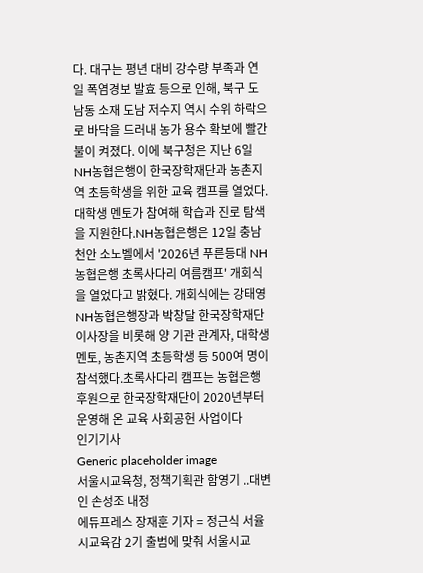다. 대구는 평년 대비 강수량 부족과 연일 폭염경보 발효 등으로 인해, 북구 도남동 소재 도남 저수지 역시 수위 하락으로 바닥을 드러내 농가 용수 확보에 빨간불이 켜졌다. 이에 북구청은 지난 6일
NH농협은행이 한국장학재단과 농촌지역 초등학생을 위한 교육 캠프를 열었다. 대학생 멘토가 참여해 학습과 진로 탐색을 지원한다.NH농협은행은 12일 충남 천안 소노벨에서 '2026년 푸른등대 NH농협은행 초록사다리 여름캠프' 개회식을 열었다고 밝혔다. 개회식에는 강태영 NH농협은행장과 박창달 한국장학재단 이사장을 비롯해 양 기관 관계자, 대학생 멘토, 농촌지역 초등학생 등 500여 명이 참석했다.초록사다리 캠프는 농협은행 후원으로 한국장학재단이 2020년부터 운영해 온 교육 사회공헌 사업이다
인기기사
Generic placeholder image
서울시교육청, 정책기획관 함영기 ..대변인 손성조 내정
에듀프레스 장재훈 기자 = 정근식 서율시교육감 2기 출범에 맞춰 서울시교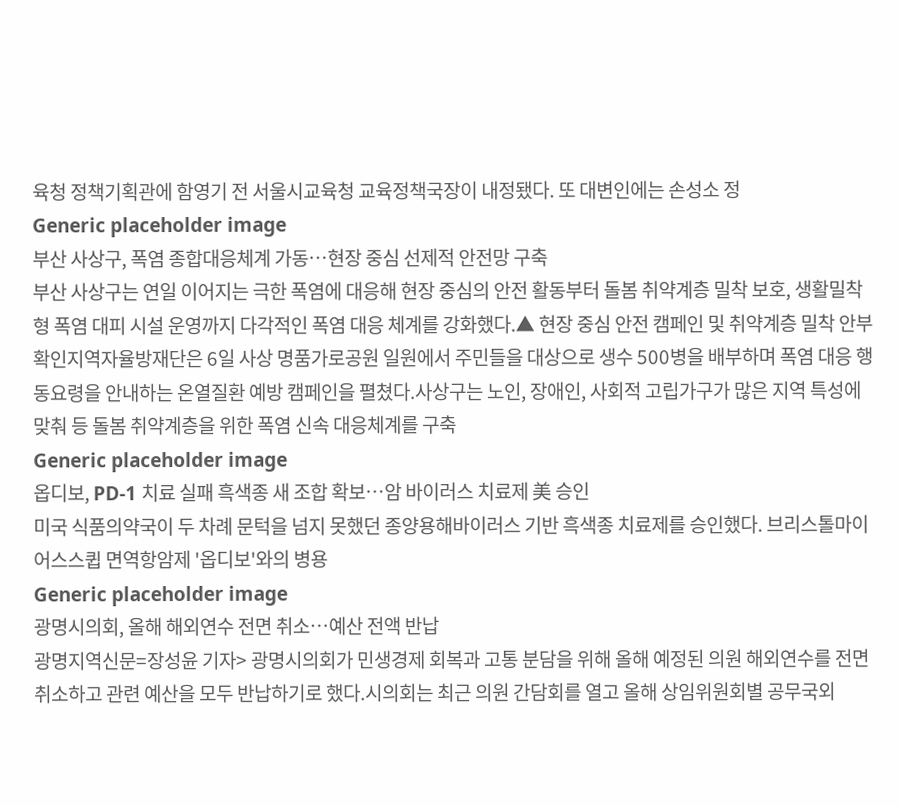육청 정책기획관에 함영기 전 서울시교육청 교육정책국장이 내정됐다. 또 대변인에는 손성소 정
Generic placeholder image
부산 사상구, 폭염 종합대응체계 가동…현장 중심 선제적 안전망 구축
부산 사상구는 연일 이어지는 극한 폭염에 대응해 현장 중심의 안전 활동부터 돌봄 취약계층 밀착 보호, 생활밀착형 폭염 대피 시설 운영까지 다각적인 폭염 대응 체계를 강화했다.▲ 현장 중심 안전 캠페인 및 취약계층 밀착 안부 확인지역자율방재단은 6일 사상 명품가로공원 일원에서 주민들을 대상으로 생수 500병을 배부하며 폭염 대응 행동요령을 안내하는 온열질환 예방 캠페인을 펼쳤다.사상구는 노인, 장애인, 사회적 고립가구가 많은 지역 특성에 맞춰 등 돌봄 취약계층을 위한 폭염 신속 대응체계를 구축
Generic placeholder image
옵디보, PD-1 치료 실패 흑색종 새 조합 확보…암 바이러스 치료제 美 승인
미국 식품의약국이 두 차례 문턱을 넘지 못했던 종양용해바이러스 기반 흑색종 치료제를 승인했다. 브리스톨마이어스스큅 면역항암제 '옵디보'와의 병용
Generic placeholder image
광명시의회, 올해 해외연수 전면 취소…예산 전액 반납
광명지역신문=장성윤 기자> 광명시의회가 민생경제 회복과 고통 분담을 위해 올해 예정된 의원 해외연수를 전면 취소하고 관련 예산을 모두 반납하기로 했다.시의회는 최근 의원 간담회를 열고 올해 상임위원회별 공무국외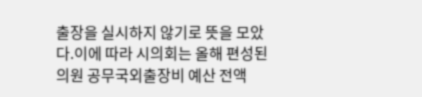출장을 실시하지 않기로 뜻을 모았다.이에 따라 시의회는 올해 편성된 의원 공무국외출장비 예산 전액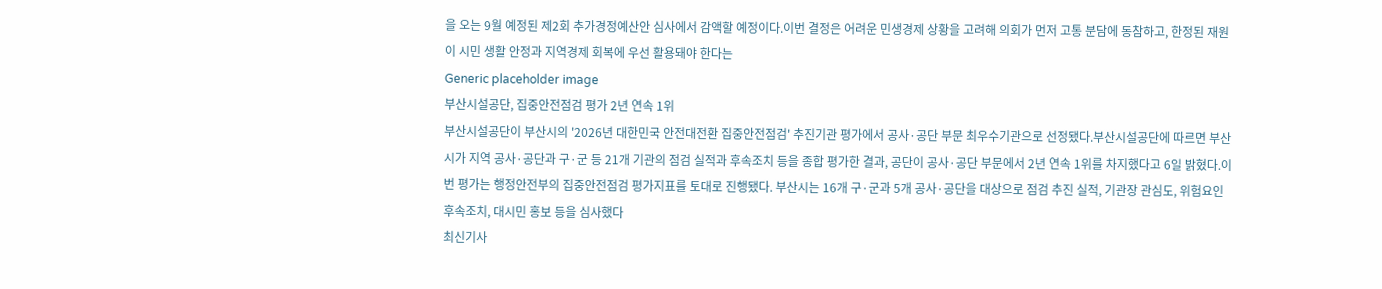을 오는 9월 예정된 제2회 추가경정예산안 심사에서 감액할 예정이다.이번 결정은 어려운 민생경제 상황을 고려해 의회가 먼저 고통 분담에 동참하고, 한정된 재원이 시민 생활 안정과 지역경제 회복에 우선 활용돼야 한다는
Generic placeholder image
부산시설공단, 집중안전점검 평가 2년 연속 1위
부산시설공단이 부산시의 '2026년 대한민국 안전대전환 집중안전점검' 추진기관 평가에서 공사·공단 부문 최우수기관으로 선정됐다.부산시설공단에 따르면 부산시가 지역 공사·공단과 구·군 등 21개 기관의 점검 실적과 후속조치 등을 종합 평가한 결과, 공단이 공사·공단 부문에서 2년 연속 1위를 차지했다고 6일 밝혔다.이번 평가는 행정안전부의 집중안전점검 평가지표를 토대로 진행됐다. 부산시는 16개 구·군과 5개 공사·공단을 대상으로 점검 추진 실적, 기관장 관심도, 위험요인 후속조치, 대시민 홍보 등을 심사했다
최신기사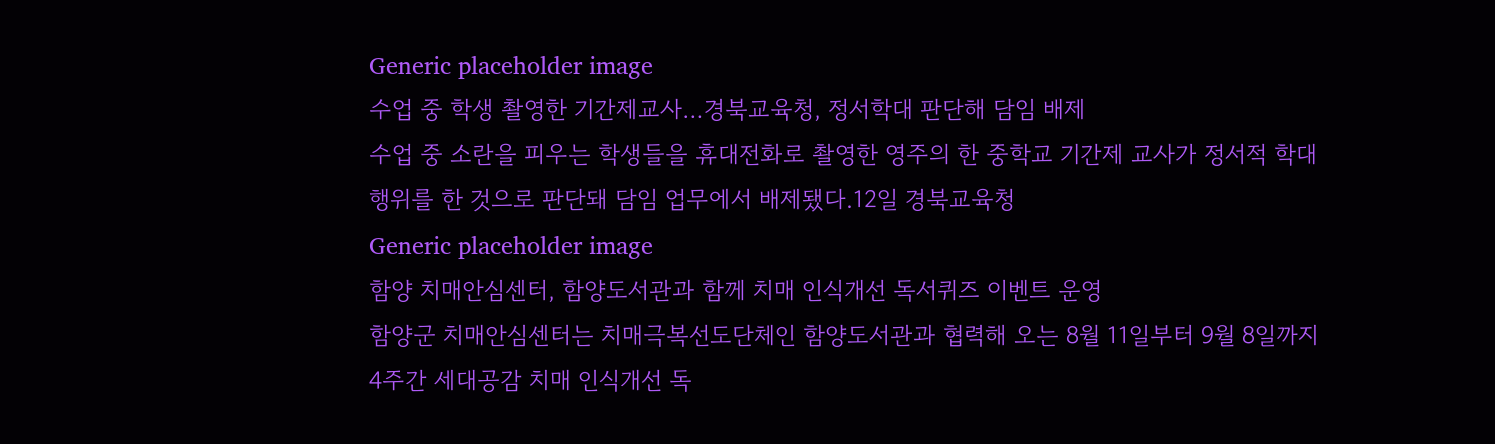Generic placeholder image
수업 중 학생 촬영한 기간제교사…경북교육청, 정서학대 판단해 담임 배제
수업 중 소란을 피우는 학생들을 휴대전화로 촬영한 영주의 한 중학교 기간제 교사가 정서적 학대 행위를 한 것으로 판단돼 담임 업무에서 배제됐다.12일 경북교육청
Generic placeholder image
함양 치매안심센터, 함양도서관과 함께 치매 인식개선 독서퀴즈 이벤트 운영
함양군 치매안심센터는 치매극복선도단체인 함양도서관과 협력해 오는 8월 11일부터 9월 8일까지 4주간 세대공감 치매 인식개선 독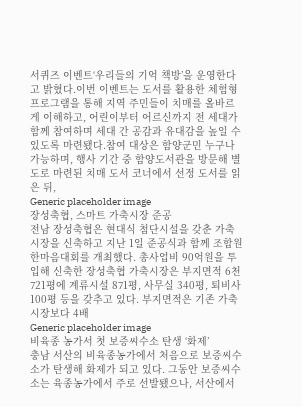서퀴즈 이벤트‘우리들의 기억 책방’을 운영한다고 밝혔다.이번 이벤트는 도서를 활용한 체험형 프로그램을 통해 지역 주민들이 치매를 올바르게 이해하고, 어린이부터 어르신까지 전 세대가 함께 참여하며 세대 간 공감과 유대감을 높일 수 있도록 마련됐다.참여 대상은 함양군민 누구나 가능하며, 행사 기간 중 함양도서관을 방문해 별도로 마련된 치매 도서 코너에서 선정 도서를 읽은 뒤,
Generic placeholder image
장성축협, 스마트 가축시장 준공
전남 장성축협은 현대식 첨단시설을 갖춘 가축시장을 신축하고 지난 1일 준공식과 함께 조합원 한마음대회를 개최했다. 총사업비 90억원을 투입해 신축한 장성축협 가축시장은 부지면적 6천721평에 계류시설 871평, 사무실 340평, 퇴비사 100평 등을 갖추고 있다. 부지면적은 기존 가축시장보다 4배
Generic placeholder image
비육종 농가서 첫 보증씨수소 탄생 ‘화제’
충남 서산의 비육종농가에서 처음으로 보증씨수소가 탄생해 화제가 되고 있다. 그동안 보증씨수소는 육종농가에서 주로 선발됐으나, 서산에서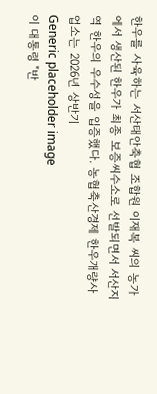한우를 사육하는 서산태안축협 조합원 이재복 씨의 농가에서 생산된 한우가 최종 보증씨수소로 선발되면서 서산지역 한우의 우수성을 입증했다. 농협축산경제 한우개량사업소는 2026년 상반기
Generic placeholder image
이 대통령 "반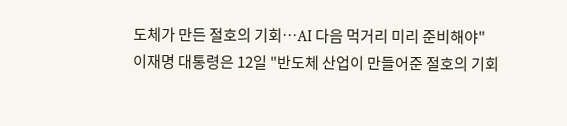도체가 만든 절호의 기회…AI 다음 먹거리 미리 준비해야"
이재명 대통령은 12일 "반도체 산업이 만들어준 절호의 기회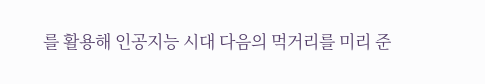를 활용해 인공지능 시대 다음의 먹거리를 미리 준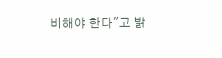비해야 한다"고 밝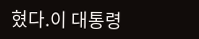혔다.이 대통령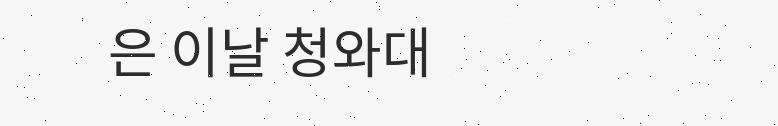은 이날 청와대